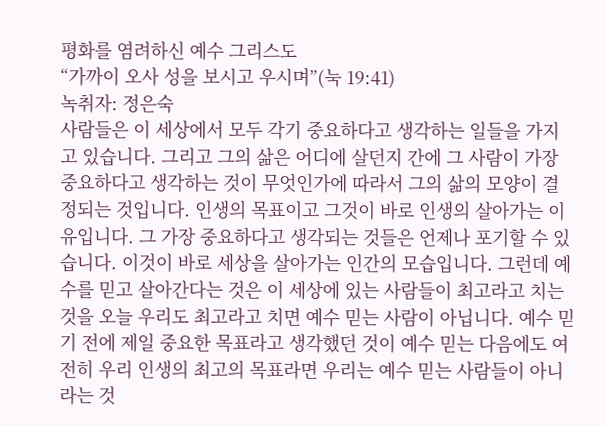평화를 염려하신 예수 그리스도
“가까이 오사 성을 보시고 우시며”(눅 19:41)
녹취자: 정은숙
사람들은 이 세상에서 모두 각기 중요하다고 생각하는 일들을 가지고 있습니다. 그리고 그의 삶은 어디에 살던지 간에 그 사람이 가장 중요하다고 생각하는 것이 무엇인가에 따라서 그의 삶의 모양이 결정되는 것입니다. 인생의 목표이고 그것이 바로 인생의 살아가는 이유입니다. 그 가장 중요하다고 생각되는 것들은 언제나 포기할 수 있습니다. 이것이 바로 세상을 살아가는 인간의 모습입니다. 그런데 예수를 믿고 살아간다는 것은 이 세상에 있는 사람들이 최고라고 치는 것을 오늘 우리도 최고라고 치면 예수 믿는 사람이 아닙니다. 예수 믿기 전에 제일 중요한 목표라고 생각했던 것이 예수 믿는 다음에도 여전히 우리 인생의 최고의 목표라면 우리는 예수 믿는 사람들이 아니라는 것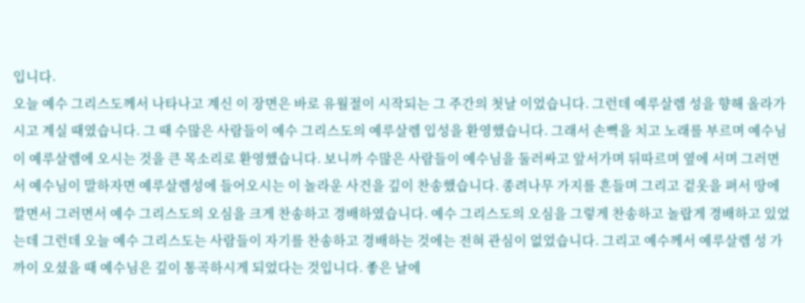입니다.
오늘 예수 그리스도께서 나타나고 계신 이 장면은 바로 유월절이 시작되는 그 주간의 첫날 이었습니다. 그런데 예루살렘 성을 향해 올라가시고 계실 때였습니다. 그 때 수많은 사람들이 예수 그리스도의 예루살렘 입성을 환영했습니다. 그래서 손뼉을 치고 노래를 부르며 예수님이 예루살렘에 오시는 것을 큰 목소리로 환영했습니다. 보니까 수많은 사람들이 예수님을 둘러싸고 앞서가며 뒤따르며 옆에 서며 그러면서 예수님이 말하자면 예루살렘성에 들어오시는 이 놀라운 사건을 깊이 찬송했습니다. 종려나무 가지를 흔들며 그리고 겉옷을 펴서 땅에 깔면서 그러면서 예수 그리스도의 오심을 크게 찬송하고 경배하였습니다. 예수 그리스도의 오심을 그렇게 찬송하고 놀랍게 경배하고 있었는데 그런데 오늘 예수 그리스도는 사람들이 자기를 찬송하고 경배하는 것에는 전혀 관심이 없었습니다. 그리고 예수께서 예루살렘 성 가까이 오셨을 때 예수님은 깊이 통곡하시게 되었다는 것입니다. 좋은 날에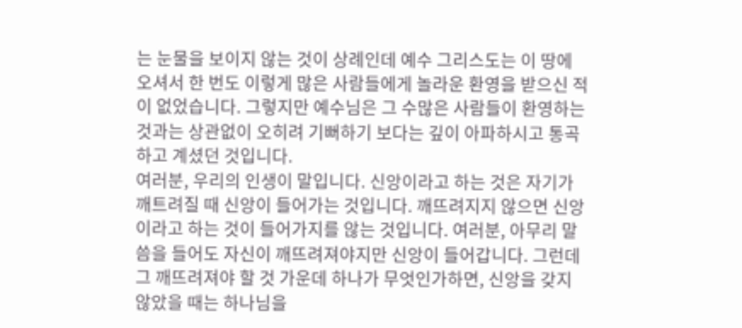는 눈물을 보이지 않는 것이 상례인데 예수 그리스도는 이 땅에 오셔서 한 번도 이렇게 많은 사람들에게 놀라운 환영을 받으신 적이 없었습니다. 그렇지만 예수님은 그 수많은 사람들이 환영하는 것과는 상관없이 오히려 기뻐하기 보다는 깊이 아파하시고 통곡하고 계셨던 것입니다.
여러분, 우리의 인생이 말입니다. 신앙이라고 하는 것은 자기가 깨트려질 때 신앙이 들어가는 것입니다. 깨뜨려지지 않으면 신앙이라고 하는 것이 들어가지를 않는 것입니다. 여러분, 아무리 말씀을 들어도 자신이 깨뜨려져야지만 신앙이 들어갑니다. 그런데 그 깨뜨려져야 할 것 가운데 하나가 무엇인가하면, 신앙을 갖지 않았을 때는 하나님을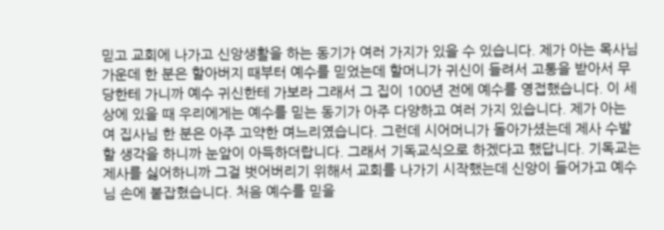믿고 교회에 나가고 신앙생활을 하는 동기가 여러 가지가 있을 수 있습니다. 제가 아는 목사님 가운데 한 분은 할아버지 때부터 예수를 믿었는데 할머니가 귀신이 들려서 고통을 받아서 무당한테 가니까 예수 귀신한테 가보라 그래서 그 집이 100년 전에 예수를 영접했습니다. 이 세상에 있을 때 우리에게는 예수를 믿는 동기가 아주 다양하고 여러 가지 있습니다. 제가 아는 여 집사님 한 분은 아주 고약한 며느리였습니다. 그런데 시어머니가 돌아가셨는데 제사 수발할 생각을 하니까 눈앞이 아득하더랍니다. 그래서 기독교식으로 하겠다고 했답니다. 기독교는 제사를 싫어하니까 그걸 벗어버리기 위해서 교회를 나가기 시작했는데 신앙이 들어가고 예수님 손에 붙잡혔습니다. 처음 예수를 믿을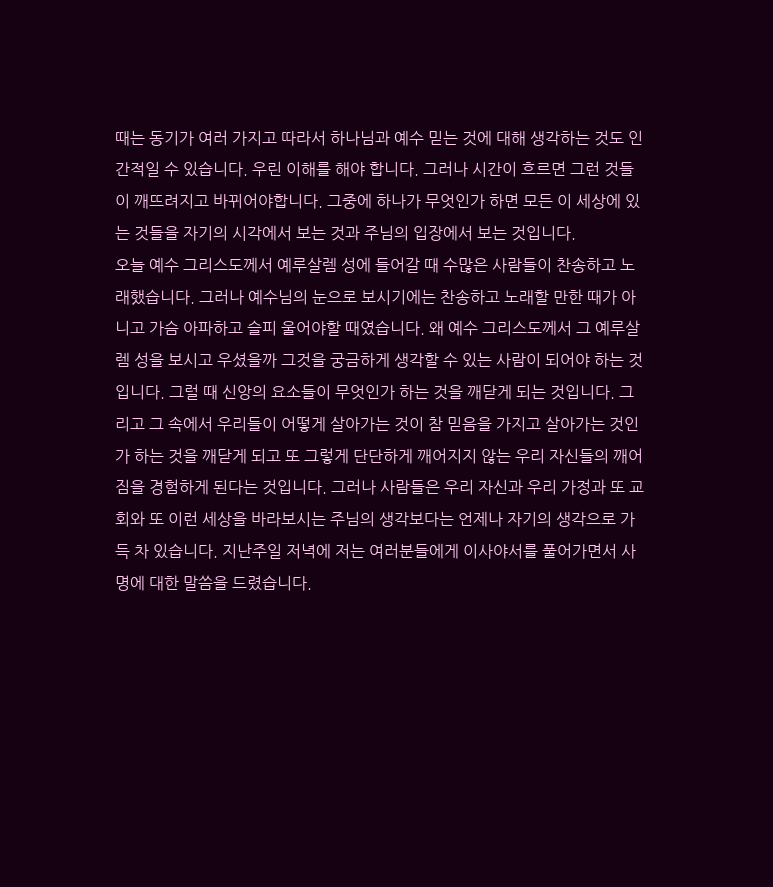때는 동기가 여러 가지고 따라서 하나님과 예수 믿는 것에 대해 생각하는 것도 인간적일 수 있습니다. 우린 이해를 해야 합니다. 그러나 시간이 흐르면 그런 것들이 깨뜨려지고 바뀌어야합니다. 그중에 하나가 무엇인가 하면 모든 이 세상에 있는 것들을 자기의 시각에서 보는 것과 주님의 입장에서 보는 것입니다.
오늘 예수 그리스도께서 예루살렘 성에 들어갈 때 수많은 사람들이 찬송하고 노래했습니다. 그러나 예수님의 눈으로 보시기에는 찬송하고 노래할 만한 때가 아니고 가슴 아파하고 슬피 울어야할 때였습니다. 왜 예수 그리스도께서 그 예루살렘 성을 보시고 우셨을까 그것을 궁금하게 생각할 수 있는 사람이 되어야 하는 것입니다. 그럴 때 신앙의 요소들이 무엇인가 하는 것을 깨닫게 되는 것입니다. 그리고 그 속에서 우리들이 어떻게 살아가는 것이 참 믿음을 가지고 살아가는 것인가 하는 것을 깨닫게 되고 또 그렇게 단단하게 깨어지지 않는 우리 자신들의 깨어짐을 경험하게 된다는 것입니다. 그러나 사람들은 우리 자신과 우리 가정과 또 교회와 또 이런 세상을 바라보시는 주님의 생각보다는 언제나 자기의 생각으로 가득 차 있습니다. 지난주일 저녁에 저는 여러분들에게 이사야서를 풀어가면서 사명에 대한 말씀을 드렸습니다.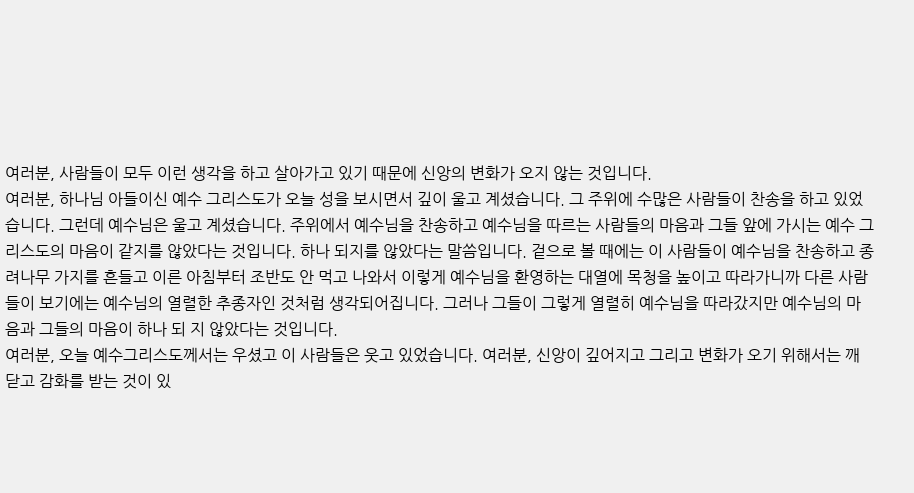여러분, 사람들이 모두 이런 생각을 하고 살아가고 있기 때문에 신앙의 변화가 오지 않는 것입니다.
여러분, 하나님 아들이신 예수 그리스도가 오늘 성을 보시면서 깊이 울고 계셨습니다. 그 주위에 수많은 사람들이 찬송을 하고 있었습니다. 그런데 예수님은 울고 계셨습니다. 주위에서 예수님을 찬송하고 예수님을 따르는 사람들의 마음과 그들 앞에 가시는 예수 그리스도의 마음이 같지를 않았다는 것입니다. 하나 되지를 않았다는 말씀입니다. 겉으로 볼 때에는 이 사람들이 예수님을 찬송하고 종려나무 가지를 흔들고 이른 아침부터 조반도 안 먹고 나와서 이렇게 예수님을 환영하는 대열에 목청을 높이고 따라가니까 다른 사람들이 보기에는 예수님의 열렬한 추종자인 것처럼 생각되어집니다. 그러나 그들이 그렇게 열렬히 예수님을 따라갔지만 예수님의 마음과 그들의 마음이 하나 되 지 않았다는 것입니다.
여러분, 오늘 예수그리스도께서는 우셨고 이 사람들은 웃고 있었습니다. 여러분, 신앙이 깊어지고 그리고 변화가 오기 위해서는 깨닫고 감화를 받는 것이 있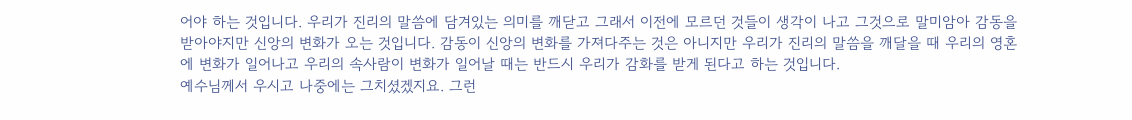어야 하는 것입니다. 우리가 진리의 말씀에 담겨있는 의미를 깨닫고 그래서 이전에 모르던 것들이 생각이 나고 그것으로 말미암아 감동을 받아야지만 신앙의 변화가 오는 것입니다. 감동이 신앙의 변화를 가져다주는 것은 아니지만 우리가 진리의 말씀을 깨달을 때 우리의 영혼에 변화가 일어나고 우리의 속사람이 변화가 일어날 때는 반드시 우리가 감화를 받게 된다고 하는 것입니다.
예수님께서 우시고 나중에는 그치셨겠지요. 그런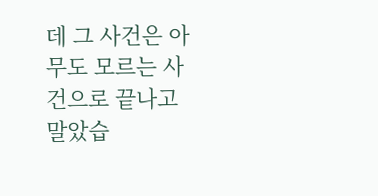데 그 사건은 아무도 모르는 사건으로 끝나고 말았습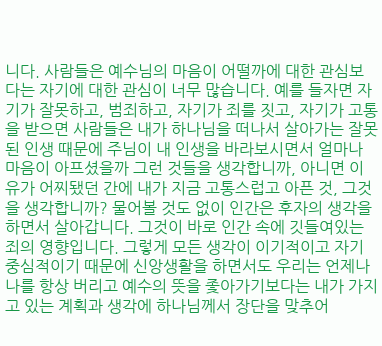니다. 사람들은 예수님의 마음이 어떨까에 대한 관심보다는 자기에 대한 관심이 너무 많습니다. 예를 들자면 자기가 잘못하고, 범죄하고, 자기가 죄를 짓고, 자기가 고통을 받으면 사람들은 내가 하나님을 떠나서 살아가는 잘못된 인생 때문에 주님이 내 인생을 바라보시면서 얼마나 마음이 아프셨을까 그런 것들을 생각합니까, 아니면 이유가 어찌됐던 간에 내가 지금 고통스럽고 아픈 것, 그것을 생각합니까? 물어볼 것도 없이 인간은 후자의 생각을 하면서 살아갑니다. 그것이 바로 인간 속에 깃들여있는 죄의 영향입니다. 그렇게 모든 생각이 이기적이고 자기중심적이기 때문에 신앙생활을 하면서도 우리는 언제나 나를 항상 버리고 예수의 뜻을 좇아가기보다는 내가 가지고 있는 계획과 생각에 하나님께서 장단을 맞추어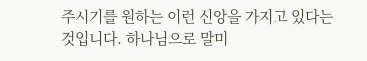주시기를 원하는 이런 신앙을 가지고 있다는 것입니다. 하나님으로 말미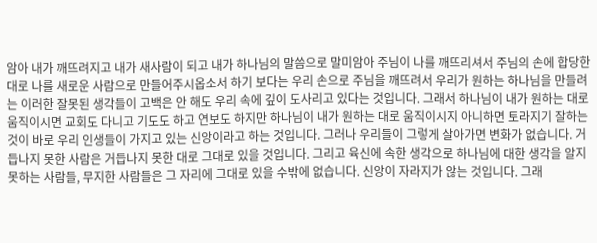암아 내가 깨뜨려지고 내가 새사람이 되고 내가 하나님의 말씀으로 말미암아 주님이 나를 깨뜨리셔서 주님의 손에 합당한 대로 나를 새로운 사람으로 만들어주시옵소서 하기 보다는 우리 손으로 주님을 깨뜨려서 우리가 원하는 하나님을 만들려는 이러한 잘못된 생각들이 고백은 안 해도 우리 속에 깊이 도사리고 있다는 것입니다. 그래서 하나님이 내가 원하는 대로 움직이시면 교회도 다니고 기도도 하고 연보도 하지만 하나님이 내가 원하는 대로 움직이시지 아니하면 토라지기 잘하는 것이 바로 우리 인생들이 가지고 있는 신앙이라고 하는 것입니다. 그러나 우리들이 그렇게 살아가면 변화가 없습니다. 거듭나지 못한 사람은 거듭나지 못한 대로 그대로 있을 것입니다. 그리고 육신에 속한 생각으로 하나님에 대한 생각을 알지 못하는 사람들, 무지한 사람들은 그 자리에 그대로 있을 수밖에 없습니다. 신앙이 자라지가 않는 것입니다. 그래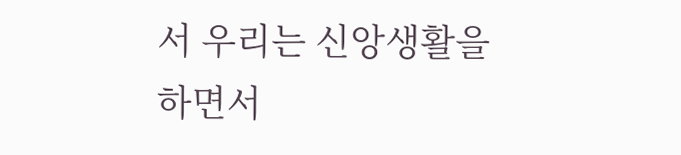서 우리는 신앙생활을 하면서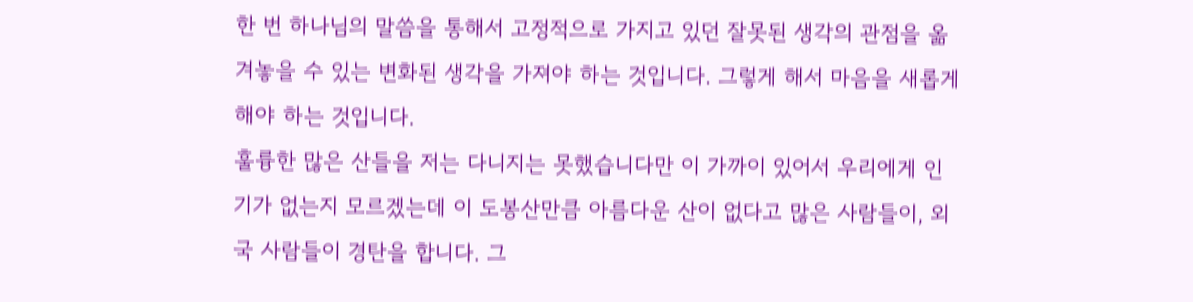한 번 하나님의 말씀을 통해서 고정적으로 가지고 있던 잘못된 생각의 관점을 옮겨놓을 수 있는 변화된 생각을 가져야 하는 것입니다. 그렇게 해서 마음을 새롭게 해야 하는 것입니다.
훌륭한 많은 산들을 저는 다니지는 못했습니다만 이 가까이 있어서 우리에게 인기가 없는지 모르겠는데 이 도봉산만큼 아름다운 산이 없다고 많은 사람들이, 외국 사람들이 경탄을 합니다. 그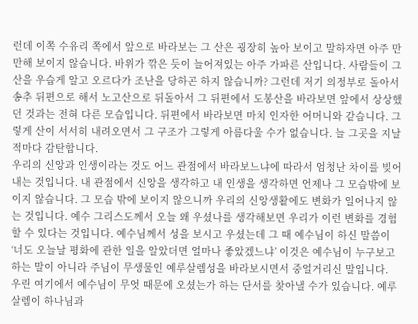런데 이쪽 수유리 쪽에서 앞으로 바라보는 그 산은 굉장히 높아 보이고 말하자면 아주 만만해 보이지 않습니다. 바위가 깎은 듯이 늘어져있는 아주 가파른 산입니다. 사람들이 그 산을 우습게 알고 오르다가 조난을 당하곤 하지 않습니까? 그런데 저기 의정부로 돌아서 송추 뒤편으로 해서 노고산으로 뒤돌아서 그 뒤편에서 도봉산을 바라보면 앞에서 상상했던 것과는 전혀 다른 모습입니다. 뒤편에서 바라보면 마치 인자한 어머니와 같습니다. 그렇게 산이 서서히 내려오면서 그 구조가 그렇게 아름다울 수가 없습니다. 늘 그곳을 지날 적마다 감탄합니다.
우리의 신앙과 인생이라는 것도 어느 관점에서 바라보느냐에 따라서 엄청난 차이를 빚어내는 것입니다. 내 관점에서 신앙을 생각하고 내 인생을 생각하면 언제나 그 모습밖에 보이지 않습니다. 그 모습 밖에 보이지 않으니까 우리의 신앙생활에도 변화가 일어나지 않는 것입니다. 예수 그리스도께서 오늘 왜 우셨나를 생각해보면 우리가 이런 변화를 경험할 수 있다는 것입니다. 예수님께서 성을 보시고 우셨는데 그 때 예수님이 하신 말씀이 ‘너도 오늘날 평화에 관한 일을 알았더면 얼마나 좋았겠느냐’ 이것은 예수님이 누구보고 하는 말이 아니라 주님이 무생물인 예루살렘성을 바라보시면서 중얼거리신 말입니다.
우린 여기에서 예수님이 무엇 때문에 오셨는가 하는 단서를 찾아낼 수가 있습니다. 예루살렘이 하나님과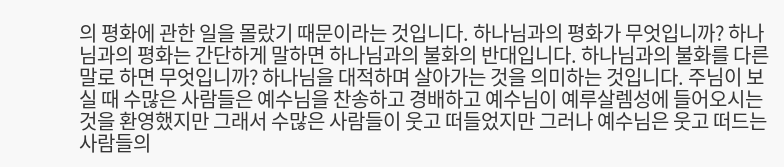의 평화에 관한 일을 몰랐기 때문이라는 것입니다. 하나님과의 평화가 무엇입니까? 하나님과의 평화는 간단하게 말하면 하나님과의 불화의 반대입니다. 하나님과의 불화를 다른 말로 하면 무엇입니까? 하나님을 대적하며 살아가는 것을 의미하는 것입니다. 주님이 보실 때 수많은 사람들은 예수님을 찬송하고 경배하고 예수님이 예루살렘성에 들어오시는 것을 환영했지만 그래서 수많은 사람들이 웃고 떠들었지만 그러나 예수님은 웃고 떠드는 사람들의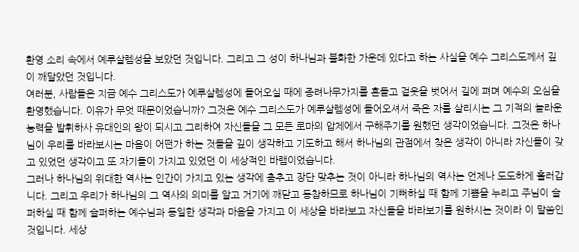환영 소리 속에서 예루살렘성을 보았던 것입니다. 그리고 그 성이 하나님과 불화한 가운데 있다고 하는 사실을 예수 그리스도께서 깊이 깨달았던 것입니다.
여러분, 사람들은 지금 예수 그리스도가 예루살렘성에 들어오실 때에 종려나무가지를 흔들고 겉옷을 벗어서 길에 펴며 예수의 오심을 환영했습니다. 이유가 무엇 때문이었습니까? 그것은 예수 그리스도가 예루살렘성에 들어오셔서 죽은 자를 살리시는 그 기적의 놀라운 능력을 발휘하사 유대인의 왕이 되시고 그리하여 자신들을 그 모든 로마의 압제에서 구해주기를 원했던 생각이었습니다. 그것은 하나님이 우리를 바라보시는 마음이 어떤가 하는 것들을 깊이 생각하고 기도하고 해서 하나님의 관점에서 찾은 생각이 아니라 자신들이 갖고 있었던 생각이고 또 자기들이 가지고 있었던 이 세상적인 바램이었습니다.
그러나 하나님의 위대한 역사는 인간이 가지고 있는 생각에 춤추고 장단 맞추는 것이 아니라 하나님의 역사는 언제나 도도하게 흘러갑니다. 그리고 우리가 하나님의 그 역사의 의미를 알고 거기에 깨닫고 동참하므로 하나님이 기뻐하실 때 함께 기쁨을 누리고 주님이 슬퍼하실 때 함께 슬퍼하는 예수님과 동일한 생각과 마음을 가지고 이 세상을 바라보고 자신들을 바라보기를 원하시는 것이라 이 말씀인 것입니다. 세상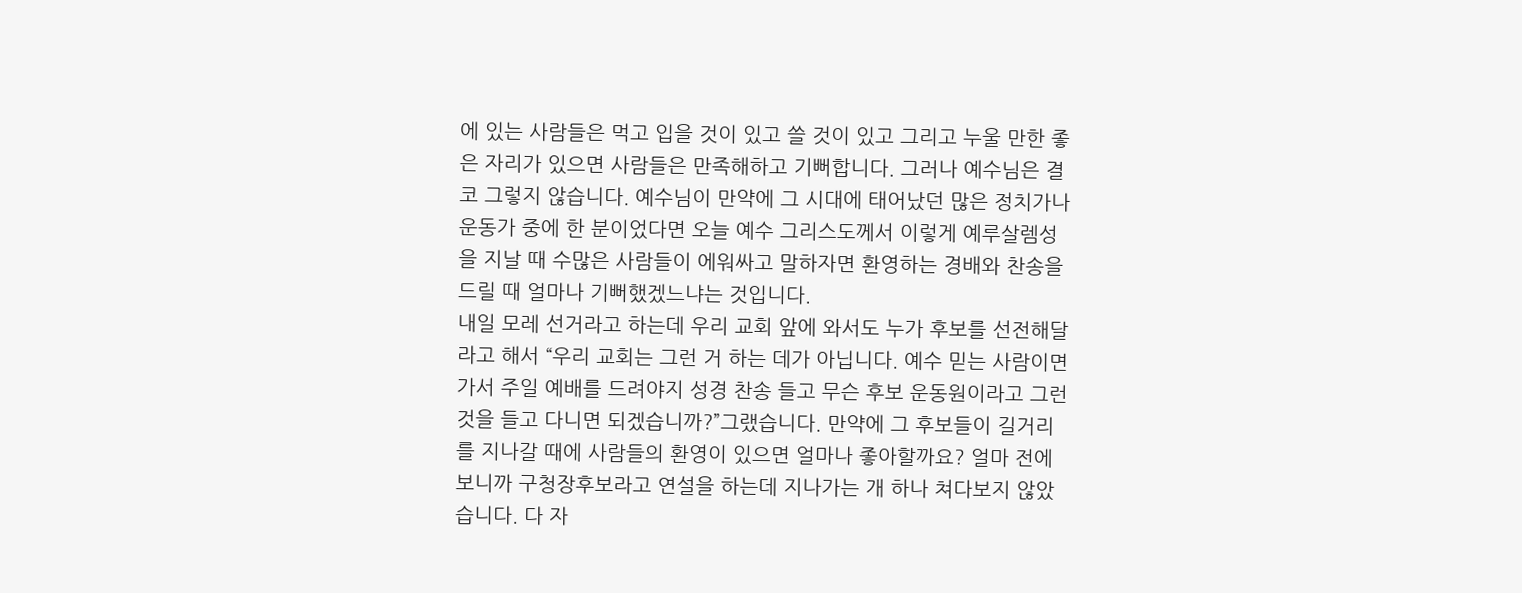에 있는 사람들은 먹고 입을 것이 있고 쓸 것이 있고 그리고 누울 만한 좋은 자리가 있으면 사람들은 만족해하고 기뻐합니다. 그러나 예수님은 결코 그렇지 않습니다. 예수님이 만약에 그 시대에 태어났던 많은 정치가나 운동가 중에 한 분이었다면 오늘 예수 그리스도께서 이렇게 예루살렘성을 지날 때 수많은 사람들이 에워싸고 말하자면 환영하는 경배와 찬송을 드릴 때 얼마나 기뻐했겠느냐는 것입니다.
내일 모레 선거라고 하는데 우리 교회 앞에 와서도 누가 후보를 선전해달라고 해서 “우리 교회는 그런 거 하는 데가 아닙니다. 예수 믿는 사람이면 가서 주일 예배를 드려야지 성경 찬송 들고 무슨 후보 운동원이라고 그런 것을 들고 다니면 되겠습니까?”그랬습니다. 만약에 그 후보들이 길거리를 지나갈 때에 사람들의 환영이 있으면 얼마나 좋아할까요? 얼마 전에 보니까 구청장후보라고 연설을 하는데 지나가는 개 하나 쳐다보지 않았습니다. 다 자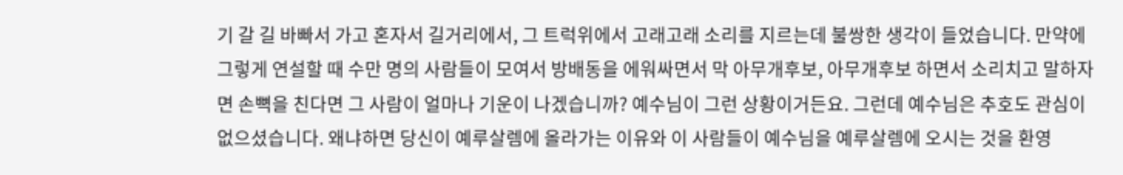기 갈 길 바빠서 가고 혼자서 길거리에서, 그 트럭위에서 고래고래 소리를 지르는데 불쌍한 생각이 들었습니다. 만약에 그렇게 연설할 때 수만 명의 사람들이 모여서 방배동을 에워싸면서 막 아무개후보, 아무개후보 하면서 소리치고 말하자면 손뼉을 친다면 그 사람이 얼마나 기운이 나겠습니까? 예수님이 그런 상황이거든요. 그런데 예수님은 추호도 관심이 없으셨습니다. 왜냐하면 당신이 예루살렘에 올라가는 이유와 이 사람들이 예수님을 예루살렘에 오시는 것을 환영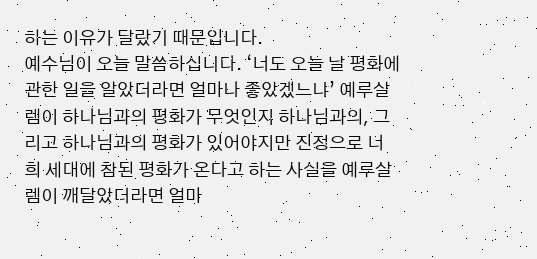하는 이유가 달랐기 때문입니다.
예수님이 오늘 말씀하십니다. ‘너도 오늘 날 평화에 관한 일을 알았더라면 얼마나 좋았겠느냐’ 예루살렘이 하나님과의 평화가 무엇인지 하나님과의, 그리고 하나님과의 평화가 있어야지만 진정으로 너희 세대에 참된 평화가 온다고 하는 사실을 예루살렘이 깨달았더라면 얼마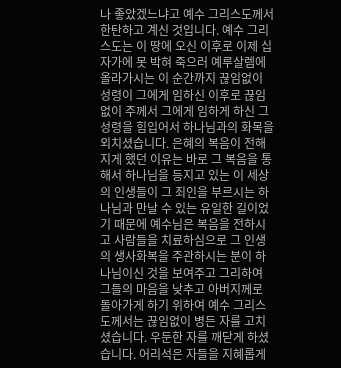나 좋았겠느냐고 예수 그리스도께서 한탄하고 계신 것입니다. 예수 그리스도는 이 땅에 오신 이후로 이제 십자가에 못 박혀 죽으러 예루살렘에 올라가시는 이 순간까지 끊임없이 성령이 그에게 임하신 이후로 끊임없이 주께서 그에게 임하게 하신 그 성령을 힘입어서 하나님과의 화목을 외치셨습니다. 은혜의 복음이 전해지게 했던 이유는 바로 그 복음을 통해서 하나님을 등지고 있는 이 세상의 인생들이 그 죄인을 부르시는 하나님과 만날 수 있는 유일한 길이었기 때문에 예수님은 복음을 전하시고 사람들을 치료하심으로 그 인생의 생사화복을 주관하시는 분이 하나님이신 것을 보여주고 그리하여 그들의 마음을 낮추고 아버지께로 돌아가게 하기 위하여 예수 그리스도께서는 끊임없이 병든 자를 고치셨습니다. 우둔한 자를 깨닫게 하셨습니다. 어리석은 자들을 지혜롭게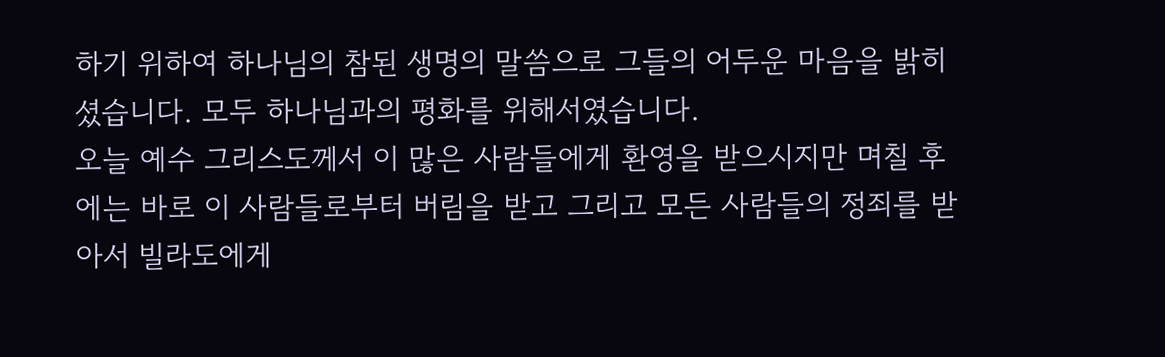하기 위하여 하나님의 참된 생명의 말씀으로 그들의 어두운 마음을 밝히셨습니다. 모두 하나님과의 평화를 위해서였습니다.
오늘 예수 그리스도께서 이 많은 사람들에게 환영을 받으시지만 며칠 후에는 바로 이 사람들로부터 버림을 받고 그리고 모든 사람들의 정죄를 받아서 빌라도에게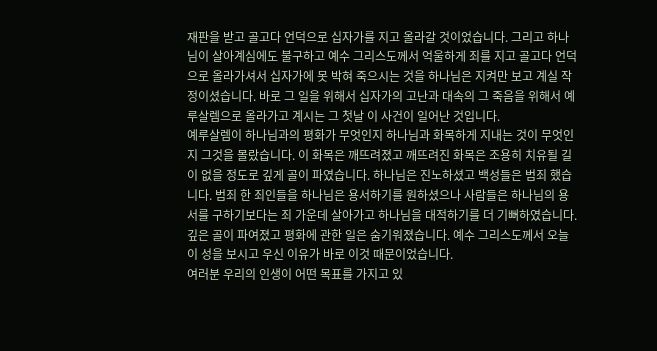재판을 받고 골고다 언덕으로 십자가를 지고 올라갈 것이었습니다. 그리고 하나님이 살아계심에도 불구하고 예수 그리스도께서 억울하게 죄를 지고 골고다 언덕으로 올라가셔서 십자가에 못 박혀 죽으시는 것을 하나님은 지켜만 보고 계실 작정이셨습니다. 바로 그 일을 위해서 십자가의 고난과 대속의 그 죽음을 위해서 예루살렘으로 올라가고 계시는 그 첫날 이 사건이 일어난 것입니다.
예루살렘이 하나님과의 평화가 무엇인지 하나님과 화목하게 지내는 것이 무엇인지 그것을 몰랐습니다. 이 화목은 깨뜨려졌고 깨뜨려진 화목은 조용히 치유될 길이 없을 정도로 깊게 골이 파였습니다. 하나님은 진노하셨고 백성들은 범죄 했습니다. 범죄 한 죄인들을 하나님은 용서하기를 원하셨으나 사람들은 하나님의 용서를 구하기보다는 죄 가운데 살아가고 하나님을 대적하기를 더 기뻐하였습니다. 깊은 골이 파여졌고 평화에 관한 일은 숨기워졌습니다. 예수 그리스도께서 오늘 이 성을 보시고 우신 이유가 바로 이것 때문이었습니다.
여러분 우리의 인생이 어떤 목표를 가지고 있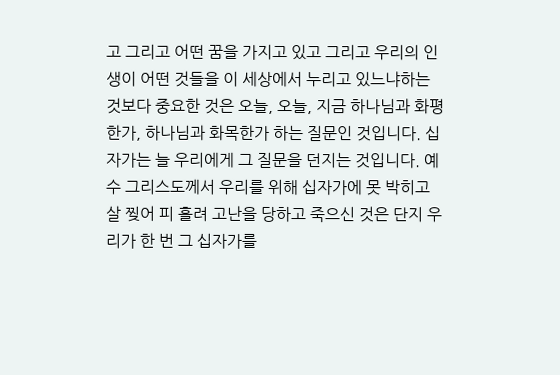고 그리고 어떤 꿈을 가지고 있고 그리고 우리의 인생이 어떤 것들을 이 세상에서 누리고 있느냐하는 것보다 중요한 것은 오늘, 오늘, 지금 하나님과 화평한가, 하나님과 화목한가 하는 질문인 것입니다. 십자가는 늘 우리에게 그 질문을 던지는 것입니다. 예수 그리스도께서 우리를 위해 십자가에 못 박히고 살 찢어 피 흘려 고난을 당하고 죽으신 것은 단지 우리가 한 번 그 십자가를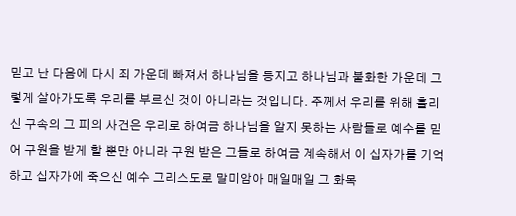믿고 난 다음에 다시 죄 가운데 빠져서 하나님을 등지고 하나님과 불화한 가운데 그렇게 살아가도록 우리를 부르신 것이 아니라는 것입니다. 주께서 우리를 위해 흘리신 구속의 그 피의 사건은 우리로 하여금 하나님을 알지 못하는 사람들로 예수를 믿어 구원을 받게 할 뿐만 아니라 구원 받은 그들로 하여금 계속해서 이 십자가를 기억하고 십자가에 죽으신 예수 그리스도로 말미암아 매일매일 그 화목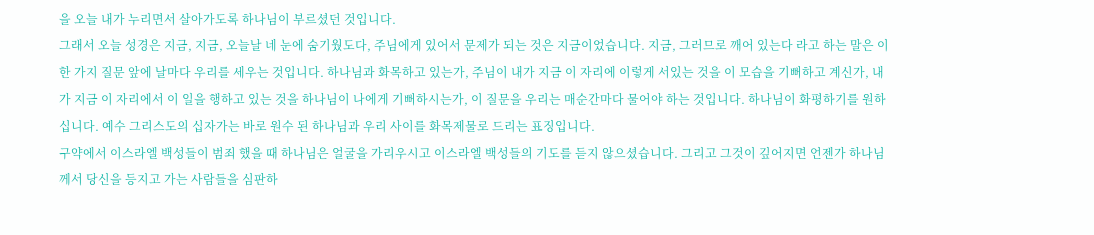을 오늘 내가 누리면서 살아가도록 하나님이 부르셨던 것입니다.
그래서 오늘 성경은 지금, 지금, 오늘날 네 눈에 숨기웠도다, 주님에게 있어서 문제가 되는 것은 지금이었습니다. 지금, 그러므로 깨어 있는다 라고 하는 말은 이 한 가지 질문 앞에 날마다 우리를 세우는 것입니다. 하나님과 화목하고 있는가, 주님이 내가 지금 이 자리에 이렇게 서있는 것을 이 모습을 기뻐하고 계신가, 내가 지금 이 자리에서 이 일을 행하고 있는 것을 하나님이 나에게 기뻐하시는가, 이 질문을 우리는 매순간마다 물어야 하는 것입니다. 하나님이 화평하기를 원하십니다. 예수 그리스도의 십자가는 바로 원수 된 하나님과 우리 사이를 화목제물로 드리는 표징입니다.
구약에서 이스라엘 백성들이 범죄 했을 때 하나님은 얼굴을 가리우시고 이스라엘 백성들의 기도를 듣지 않으셨습니다. 그리고 그것이 깊어지면 언젠가 하나님께서 당신을 등지고 가는 사람들을 심판하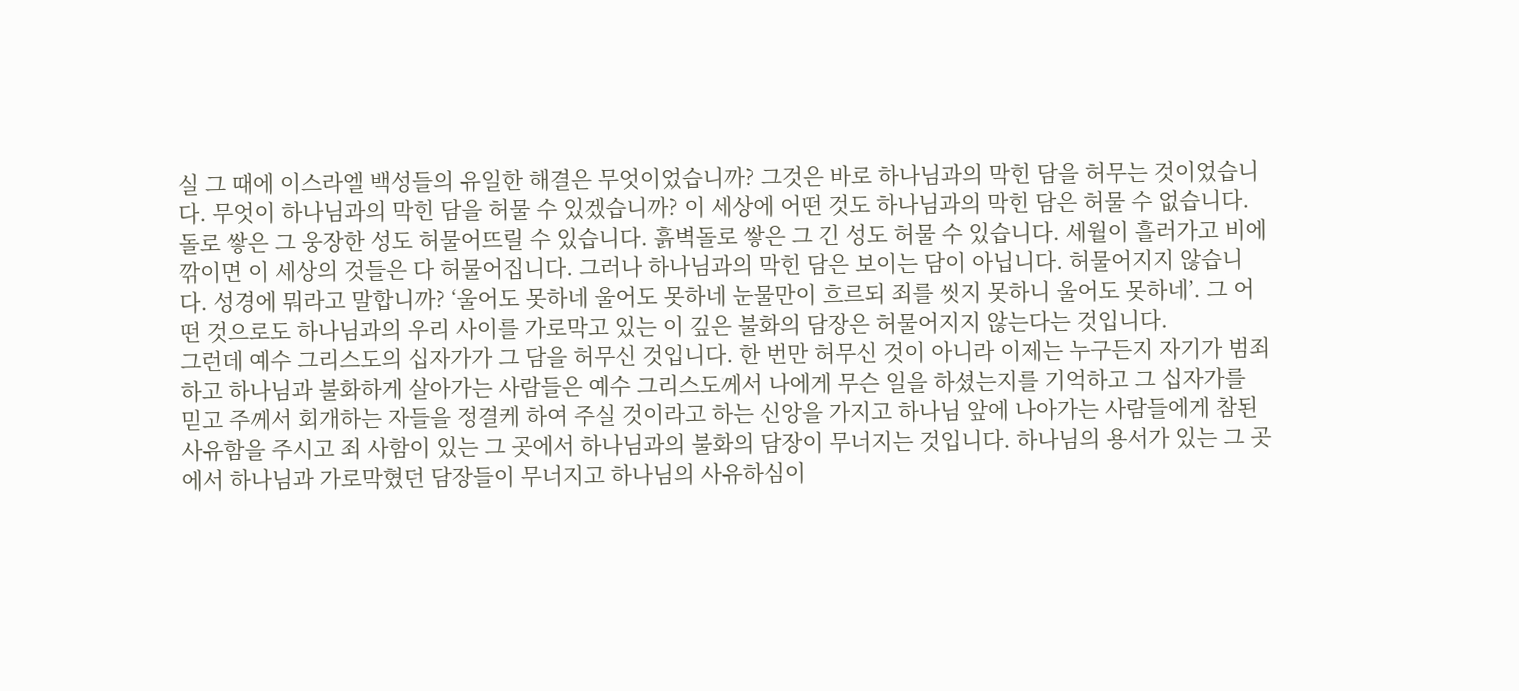실 그 때에 이스라엘 백성들의 유일한 해결은 무엇이었습니까? 그것은 바로 하나님과의 막힌 담을 허무는 것이었습니다. 무엇이 하나님과의 막힌 담을 허물 수 있겠습니까? 이 세상에 어떤 것도 하나님과의 막힌 담은 허물 수 없습니다. 돌로 쌓은 그 웅장한 성도 허물어뜨릴 수 있습니다. 흙벽돌로 쌓은 그 긴 성도 허물 수 있습니다. 세월이 흘러가고 비에 깎이면 이 세상의 것들은 다 허물어집니다. 그러나 하나님과의 막힌 담은 보이는 담이 아닙니다. 허물어지지 않습니다. 성경에 뭐라고 말합니까? ‘울어도 못하네 울어도 못하네 눈물만이 흐르되 죄를 씻지 못하니 울어도 못하네’. 그 어떤 것으로도 하나님과의 우리 사이를 가로막고 있는 이 깊은 불화의 담장은 허물어지지 않는다는 것입니다.
그런데 예수 그리스도의 십자가가 그 담을 허무신 것입니다. 한 번만 허무신 것이 아니라 이제는 누구든지 자기가 범죄하고 하나님과 불화하게 살아가는 사람들은 예수 그리스도께서 나에게 무슨 일을 하셨는지를 기억하고 그 십자가를 믿고 주께서 회개하는 자들을 정결케 하여 주실 것이라고 하는 신앙을 가지고 하나님 앞에 나아가는 사람들에게 참된 사유함을 주시고 죄 사함이 있는 그 곳에서 하나님과의 불화의 담장이 무너지는 것입니다. 하나님의 용서가 있는 그 곳에서 하나님과 가로막혔던 담장들이 무너지고 하나님의 사유하심이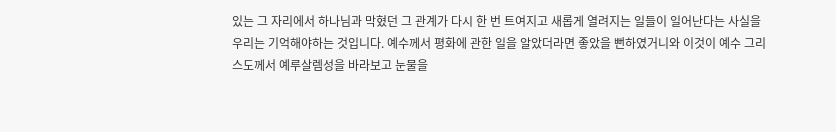있는 그 자리에서 하나님과 막혔던 그 관계가 다시 한 번 트여지고 새롭게 열려지는 일들이 일어난다는 사실을 우리는 기억해야하는 것입니다. 예수께서 평화에 관한 일을 알았더라면 좋았을 뻔하였거니와 이것이 예수 그리스도께서 예루살렘성을 바라보고 눈물을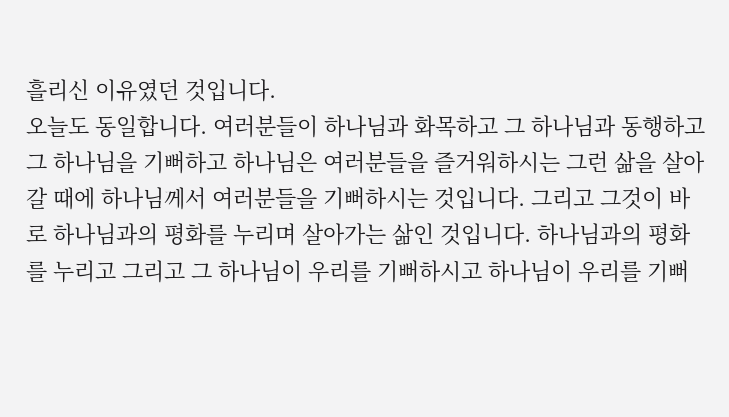흘리신 이유였던 것입니다.
오늘도 동일합니다. 여러분들이 하나님과 화목하고 그 하나님과 동행하고 그 하나님을 기뻐하고 하나님은 여러분들을 즐거워하시는 그런 삶을 살아갈 때에 하나님께서 여러분들을 기뻐하시는 것입니다. 그리고 그것이 바로 하나님과의 평화를 누리며 살아가는 삶인 것입니다. 하나님과의 평화를 누리고 그리고 그 하나님이 우리를 기뻐하시고 하나님이 우리를 기뻐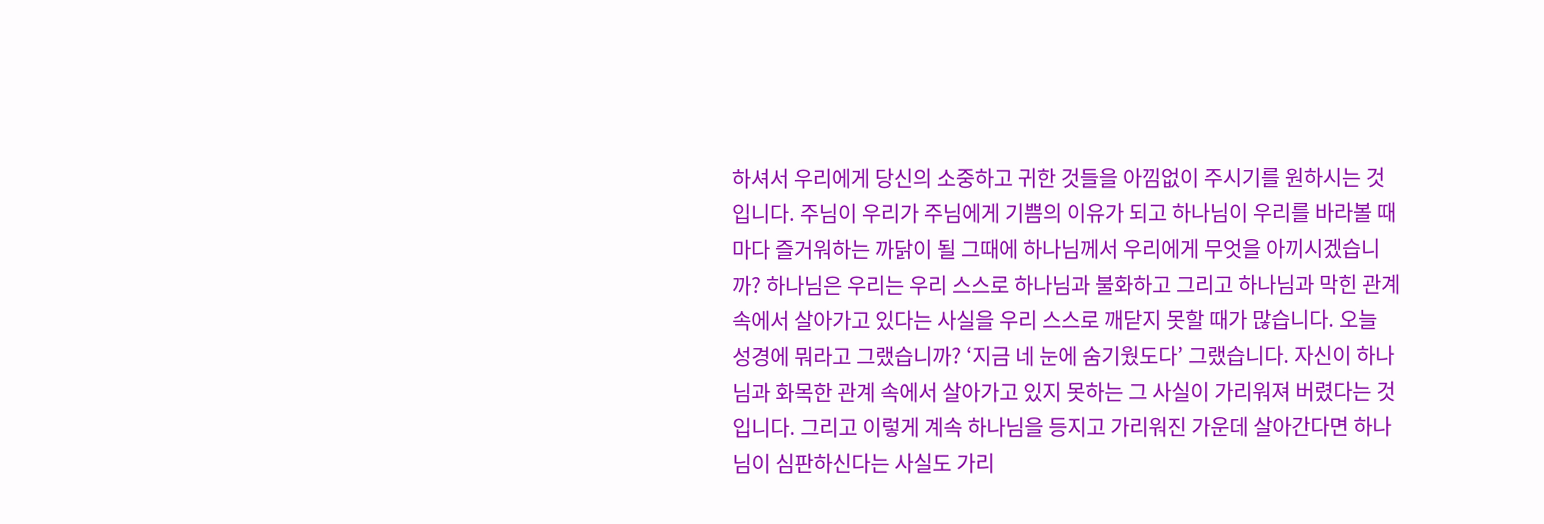하셔서 우리에게 당신의 소중하고 귀한 것들을 아낌없이 주시기를 원하시는 것입니다. 주님이 우리가 주님에게 기쁨의 이유가 되고 하나님이 우리를 바라볼 때마다 즐거워하는 까닭이 될 그때에 하나님께서 우리에게 무엇을 아끼시겠습니까? 하나님은 우리는 우리 스스로 하나님과 불화하고 그리고 하나님과 막힌 관계 속에서 살아가고 있다는 사실을 우리 스스로 깨닫지 못할 때가 많습니다. 오늘 성경에 뭐라고 그랬습니까? ‘지금 네 눈에 숨기웠도다’ 그랬습니다. 자신이 하나님과 화목한 관계 속에서 살아가고 있지 못하는 그 사실이 가리워져 버렸다는 것입니다. 그리고 이렇게 계속 하나님을 등지고 가리워진 가운데 살아간다면 하나님이 심판하신다는 사실도 가리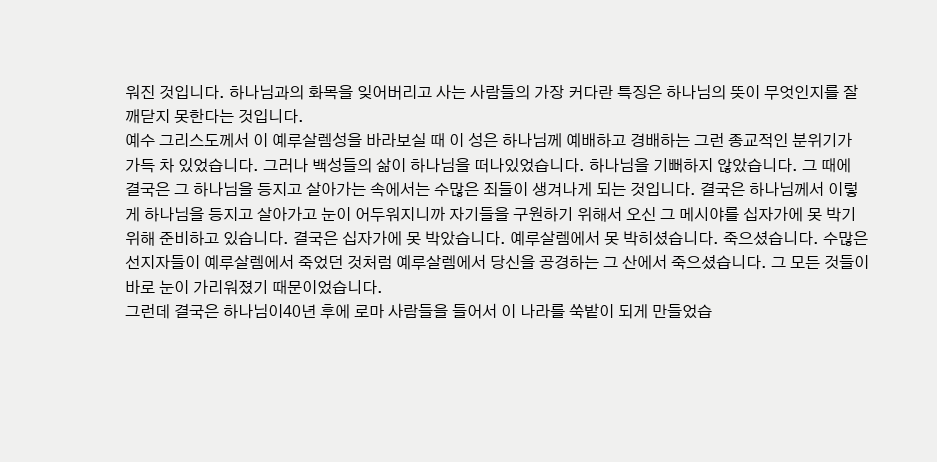워진 것입니다. 하나님과의 화목을 잊어버리고 사는 사람들의 가장 커다란 특징은 하나님의 뜻이 무엇인지를 잘 깨닫지 못한다는 것입니다.
예수 그리스도께서 이 예루살렘성을 바라보실 때 이 성은 하나님께 예배하고 경배하는 그런 종교적인 분위기가 가득 차 있었습니다. 그러나 백성들의 삶이 하나님을 떠나있었습니다. 하나님을 기뻐하지 않았습니다. 그 때에 결국은 그 하나님을 등지고 살아가는 속에서는 수많은 죄들이 생겨나게 되는 것입니다. 결국은 하나님께서 이렇게 하나님을 등지고 살아가고 눈이 어두워지니까 자기들을 구원하기 위해서 오신 그 메시야를 십자가에 못 박기 위해 준비하고 있습니다. 결국은 십자가에 못 박았습니다. 예루살렘에서 못 박히셨습니다. 죽으셨습니다. 수많은 선지자들이 예루살렘에서 죽었던 것처럼 예루살렘에서 당신을 공경하는 그 산에서 죽으셨습니다. 그 모든 것들이 바로 눈이 가리워졌기 때문이었습니다.
그런데 결국은 하나님이40년 후에 로마 사람들을 들어서 이 나라를 쑥밭이 되게 만들었습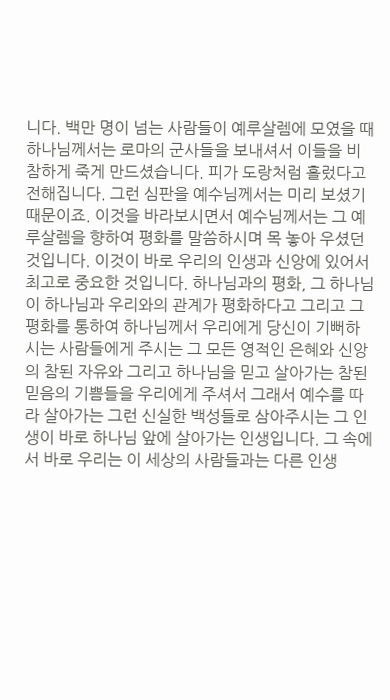니다. 백만 명이 넘는 사람들이 예루살렘에 모였을 때 하나님께서는 로마의 군사들을 보내셔서 이들을 비참하게 죽게 만드셨습니다. 피가 도랑처럼 흘렀다고 전해집니다. 그런 심판을 예수님께서는 미리 보셨기 때문이죠. 이것을 바라보시면서 예수님께서는 그 예루살렘을 향하여 평화를 말씀하시며 목 놓아 우셨던 것입니다. 이것이 바로 우리의 인생과 신앙에 있어서 최고로 중요한 것입니다. 하나님과의 평화, 그 하나님이 하나님과 우리와의 관계가 평화하다고 그리고 그 평화를 통하여 하나님께서 우리에게 당신이 기뻐하시는 사람들에게 주시는 그 모든 영적인 은혜와 신앙의 참된 자유와 그리고 하나님을 믿고 살아가는 참된 믿음의 기쁨들을 우리에게 주셔서 그래서 예수를 따라 살아가는 그런 신실한 백성들로 삼아주시는 그 인생이 바로 하나님 앞에 살아가는 인생입니다. 그 속에서 바로 우리는 이 세상의 사람들과는 다른 인생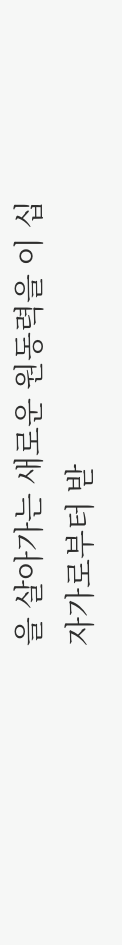을 살아가는 새로운 원동력을 이 십자가로부터 받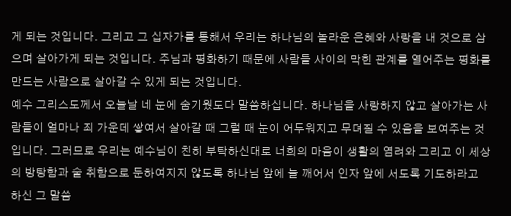게 되는 것입니다. 그리고 그 십자가를 통해서 우리는 하나님의 놀라운 은혜와 사랑을 내 것으로 삼으며 살아가게 되는 것입니다. 주님과 평화하기 때문에 사람들 사이의 막힌 관계를 열어주는 평화를 만드는 사람으로 살아갈 수 있게 되는 것입니다.
예수 그리스도께서 오늘날 네 눈에 숨기웠도다 말씀하십니다. 하나님을 사랑하지 않고 살아가는 사람들이 얼마나 죄 가운데 쌓여서 살아갈 때 그럴 때 눈이 어두워지고 무뎌질 수 있음을 보여주는 것입니다. 그러므로 우리는 예수님이 친히 부탁하신대로 너희의 마음이 생활의 염려와 그리고 이 세상의 방탕함과 술 취함으로 둔하여지지 않도록 하나님 앞에 늘 깨어서 인자 앞에 서도록 기도하라고 하신 그 말씀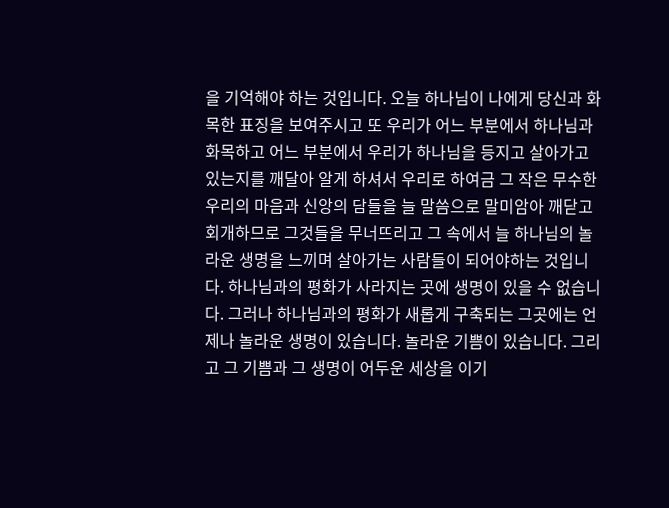을 기억해야 하는 것입니다. 오늘 하나님이 나에게 당신과 화목한 표징을 보여주시고 또 우리가 어느 부분에서 하나님과 화목하고 어느 부분에서 우리가 하나님을 등지고 살아가고 있는지를 깨달아 알게 하셔서 우리로 하여금 그 작은 무수한 우리의 마음과 신앙의 담들을 늘 말씀으로 말미암아 깨닫고 회개하므로 그것들을 무너뜨리고 그 속에서 늘 하나님의 놀라운 생명을 느끼며 살아가는 사람들이 되어야하는 것입니다. 하나님과의 평화가 사라지는 곳에 생명이 있을 수 없습니다. 그러나 하나님과의 평화가 새롭게 구축되는 그곳에는 언제나 놀라운 생명이 있습니다. 놀라운 기쁨이 있습니다. 그리고 그 기쁨과 그 생명이 어두운 세상을 이기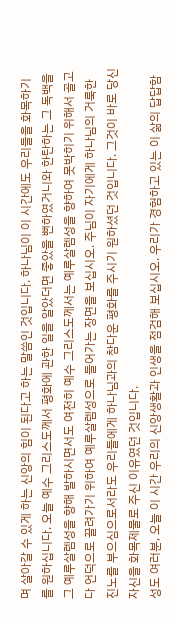며 살아갈 수 있게 하는 신앙의 힘이 된다고 하는 말씀인 것입니다. 하나님이 이 시간에도 우리들을 화목하기를 원하십니다. 오늘 예수 그리스도께서 평화에 관한 일을 알았더면 좋았을 뻔하였거니와 한탄하는 그 독백을 그 예루살렘성을 향해 발하시면서도 여전히 예수 그리스도께서는 예루살렘성을 향하여 못박히기 위해서 골고다 언덕으로 끌려가기 위하여 예루살렘성으로 들어가는 장면을 보십시오. 주님이 자기에게 하나님의 거룩한 진노를 부으심으로서라도 우리들에게 하나님과의 참다운 평화를 주시기 원하셨던 것입니다. 그것이 바로 당신 자신을 화목제물로 주신 이유였던 것입니다.
성도 여러분, 오늘 이 시간 우리의 신앙생활과 인생을 점검해 보십시오. 우리가 경험하고 있는 이 삶의 답답함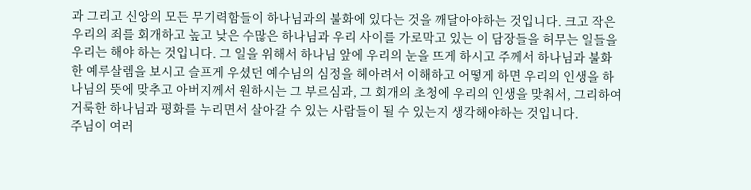과 그리고 신앙의 모든 무기력함들이 하나님과의 불화에 있다는 것을 깨달아야하는 것입니다. 크고 작은 우리의 죄를 회개하고 높고 낮은 수많은 하나님과 우리 사이를 가로막고 있는 이 담장들을 허무는 일들을 우리는 해야 하는 것입니다. 그 일을 위해서 하나님 앞에 우리의 눈을 뜨게 하시고 주께서 하나님과 불화한 예루살렘을 보시고 슬프게 우셨던 예수님의 심정을 헤아려서 이해하고 어떻게 하면 우리의 인생을 하나님의 뜻에 맞추고 아버지께서 원하시는 그 부르심과, 그 회개의 초청에 우리의 인생을 맞춰서, 그리하여 거룩한 하나님과 평화를 누리면서 살아갈 수 있는 사람들이 될 수 있는지 생각해야하는 것입니다.
주님이 여러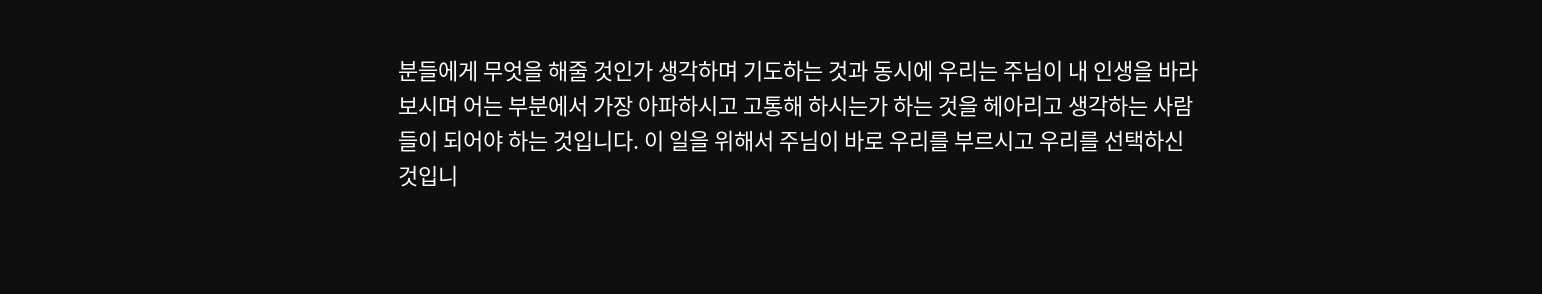분들에게 무엇을 해줄 것인가 생각하며 기도하는 것과 동시에 우리는 주님이 내 인생을 바라보시며 어는 부분에서 가장 아파하시고 고통해 하시는가 하는 것을 헤아리고 생각하는 사람들이 되어야 하는 것입니다. 이 일을 위해서 주님이 바로 우리를 부르시고 우리를 선택하신 것입니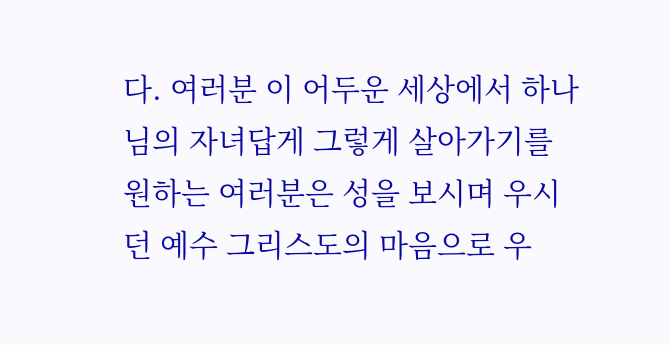다. 여러분 이 어두운 세상에서 하나님의 자녀답게 그렇게 살아가기를 원하는 여러분은 성을 보시며 우시던 예수 그리스도의 마음으로 우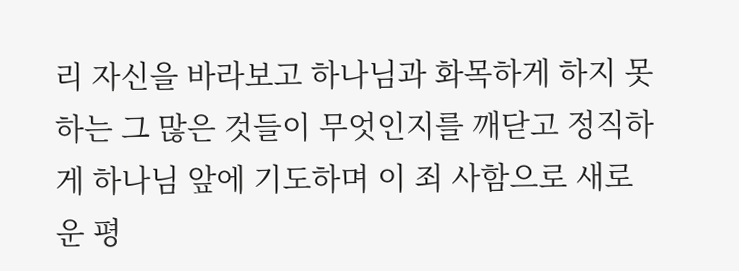리 자신을 바라보고 하나님과 화목하게 하지 못하는 그 많은 것들이 무엇인지를 깨닫고 정직하게 하나님 앞에 기도하며 이 죄 사함으로 새로운 평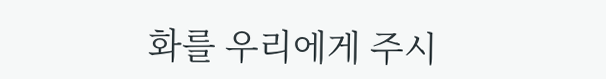화를 우리에게 주시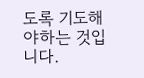도록 기도해야하는 것입니다.